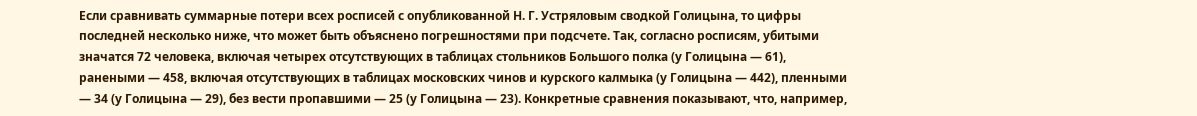Если сравнивать суммарные потери всех росписей с опубликованной Н. Г. Устряловым сводкой Голицына, то цифры последней несколько ниже, что может быть объяснено погрешностями при подсчете. Так, согласно росписям, убитыми значатся 72 человека, включая четырех отсутствующих в таблицах стольников Большого полка (у Голицына — 61), ранеными — 458, включая отсутствующих в таблицах московских чинов и курского калмыка (у Голицына — 442), пленными — 34 (у Голицына — 29), без вести пропавшими — 25 (у Голицына — 23). Конкретные сравнения показывают, что, например,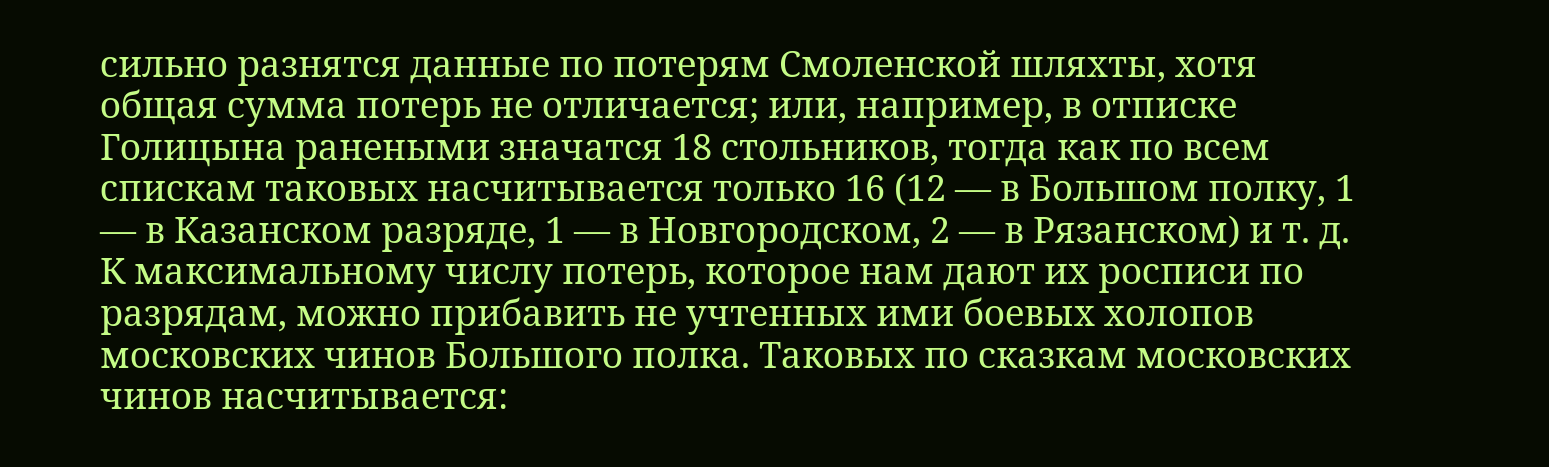сильно разнятся данные по потерям Смоленской шляхты, хотя общая сумма потерь не отличается; или, например, в отписке Голицына ранеными значатся 18 стольников, тогда как по всем спискам таковых насчитывается только 16 (12 — в Большом полку, 1 — в Казанском разряде, 1 — в Новгородском, 2 — в Рязанском) и т. д.
К максимальному числу потерь, которое нам дают их росписи по разрядам, можно прибавить не учтенных ими боевых холопов московских чинов Большого полка. Таковых по сказкам московских чинов насчитывается: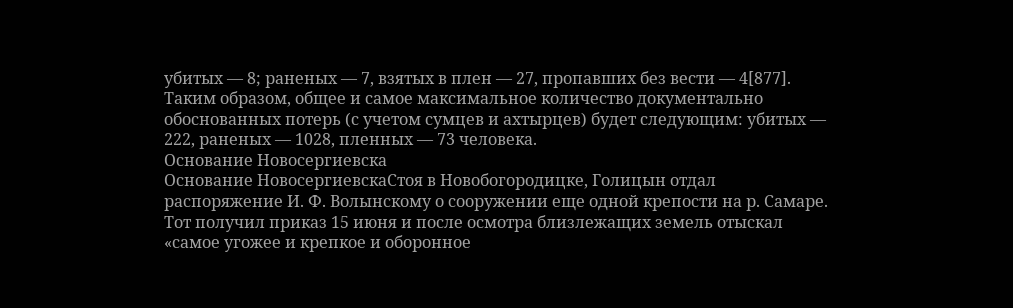убитых — 8; раненых — 7, взятых в плен — 27, пропавших без вести — 4[877]. Таким образом, общее и самое максимальное количество документально обоснованных потерь (с учетом сумцев и ахтырцев) будет следующим: убитых — 222, раненых — 1028, пленных — 73 человека.
Основание Новосергиевска
Основание НовосергиевскаСтоя в Новобогородицке, Голицын отдал распоряжение И. Ф. Волынскому о сооружении еще одной крепости на р. Самаре. Тот получил приказ 15 июня и после осмотра близлежащих земель отыскал «самое угожее и крепкое и оборонное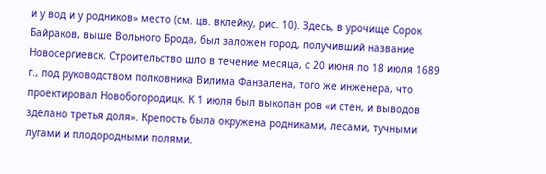и у вод и у родников» место (см. цв. вклейку, рис. 10). Здесь, в урочище Сорок Байраков, выше Вольного Брода, был заложен город, получивший название Новосергиевск. Строительство шло в течение месяца, с 20 июня по 18 июля 1689 г., под руководством полковника Вилима Фанзалена, того же инженера, что проектировал Новобогородицк. К 1 июля был выкопан ров «и стен, и выводов зделано третья доля». Крепость была окружена родниками, лесами, тучными лугами и плодородными полями.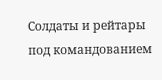Солдаты и рейтары под командованием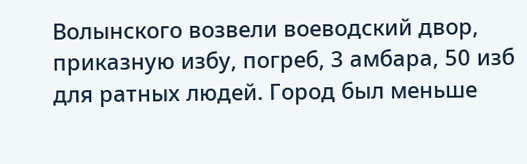Волынского возвели воеводский двор, приказную избу, погреб, 3 амбара, 50 изб для ратных людей. Город был меньше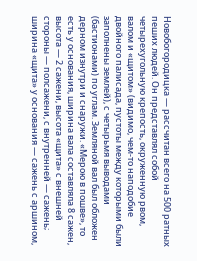Новобогородицка — рассчитан всего на 500 ратных пеших людей. Он представлял собой четырехугольную крепость, окруженную рвом, валом и «щитом» (видимо, чем-то наподобие двойного палисада, пустоты между которыми были заполнены землей), с четырьмя выводами (бастионами) по углам. Земляной вал был обложен дерном изнутри и снаружи. «Мерою в пошве», то есть у основания, ширина вала составляла 8 сажен, высота — 2 сажени, высота «щита» с внешней стороны — полсажени, с внутренней — сажень; ширина «щита» у основания — сажень с аршином,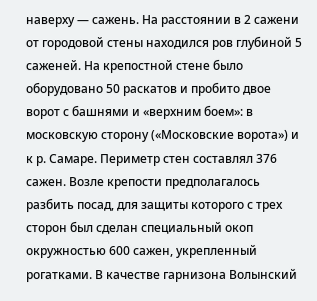наверху — сажень. На расстоянии в 2 сажени от городовой стены находился ров глубиной 5 саженей. На крепостной стене было оборудовано 50 раскатов и пробито двое ворот с башнями и «верхним боем»: в московскую сторону («Московские ворота») и к р. Самаре. Периметр стен составлял 376 сажен. Возле крепости предполагалось разбить посад, для защиты которого с трех сторон был сделан специальный окоп окружностью 600 сажен, укрепленный рогатками. В качестве гарнизона Волынский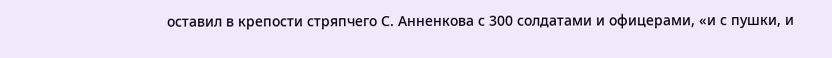оставил в крепости стряпчего С. Анненкова с 300 солдатами и офицерами, «и с пушки, и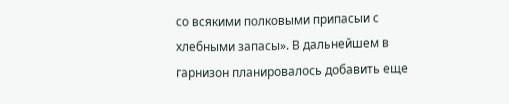со всякими полковыми припасыи с хлебными запасы». В дальнейшем в гарнизон планировалось добавить еще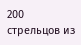200 стрельцов из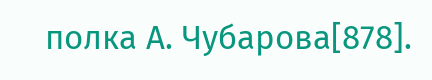полка А. Чубарова[878].